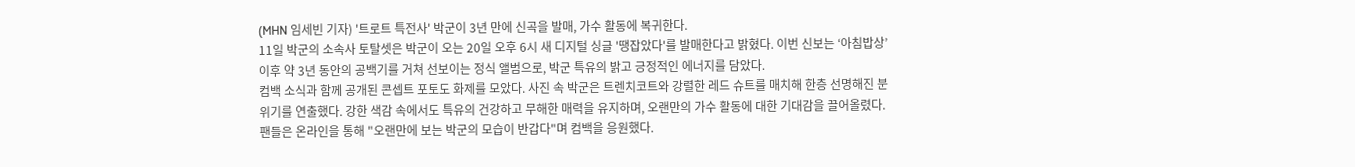(MHN 임세빈 기자) '트로트 특전사' 박군이 3년 만에 신곡을 발매, 가수 활동에 복귀한다.
11일 박군의 소속사 토탈셋은 박군이 오는 20일 오후 6시 새 디지털 싱글 '땡잡았다'를 발매한다고 밝혔다. 이번 신보는 ‘아침밥상’ 이후 약 3년 동안의 공백기를 거쳐 선보이는 정식 앨범으로, 박군 특유의 밝고 긍정적인 에너지를 담았다.
컴백 소식과 함께 공개된 콘셉트 포토도 화제를 모았다. 사진 속 박군은 트렌치코트와 강렬한 레드 슈트를 매치해 한층 선명해진 분위기를 연출했다. 강한 색감 속에서도 특유의 건강하고 무해한 매력을 유지하며, 오랜만의 가수 활동에 대한 기대감을 끌어올렸다. 팬들은 온라인을 통해 "오랜만에 보는 박군의 모습이 반갑다"며 컴백을 응원했다.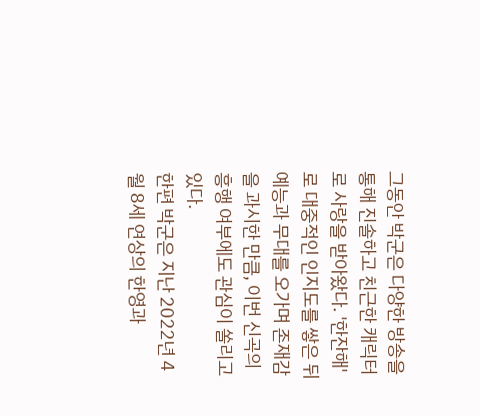그동안 박군은 다양한 방송을 통해 진솔하고 친근한 캐릭터로 사랑을 받아왔다. '한잔해'로 대중적인 인지도를 쌓은 뒤 예능과 무대를 오가며 존재감을 과시한 만큼, 이번 신곡의 흥행 여부에도 관심이 쏠리고 있다.
한편 박군은 지난 2022년 4월 8세 연상의 한영과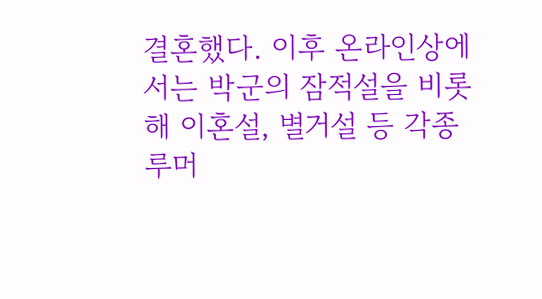결혼했다. 이후 온라인상에서는 박군의 잠적설을 비롯해 이혼설, 별거설 등 각종 루머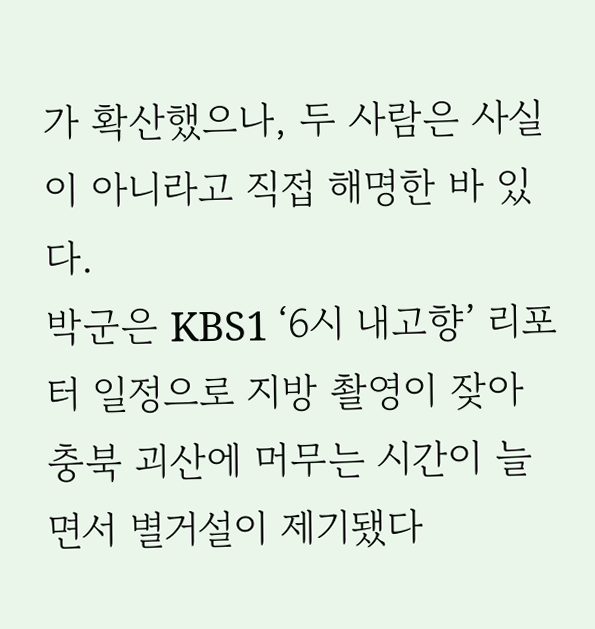가 확산했으나, 두 사람은 사실이 아니라고 직접 해명한 바 있다.
박군은 KBS1 ‘6시 내고향’ 리포터 일정으로 지방 촬영이 잦아 충북 괴산에 머무는 시간이 늘면서 별거설이 제기됐다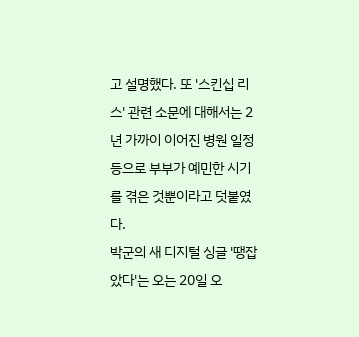고 설명했다. 또 '스킨십 리스' 관련 소문에 대해서는 2년 가까이 이어진 병원 일정 등으로 부부가 예민한 시기를 겪은 것뿐이라고 덧붙였다.
박군의 새 디지털 싱글 '땡잡았다'는 오는 20일 오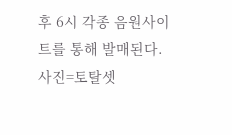후 6시 각종 음원사이트를 통해 발매된다.
사진=토탈셋